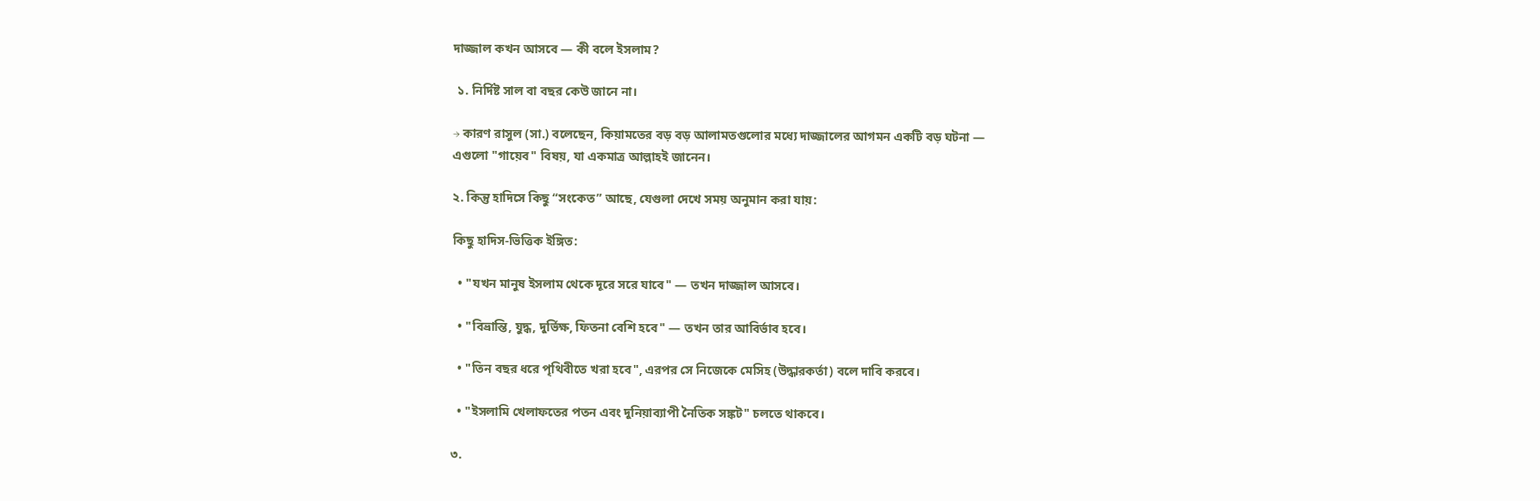দাজ্জাল কখন আসবে — কী বলে ইসলাম?

 ১. নির্দিষ্ট সাল বা বছর কেউ জানে না।

→ কারণ রাসুল (সা.) বলেছেন, কিয়ামতের বড় বড় আলামতগুলোর মধ্যে দাজ্জালের আগমন একটি বড় ঘটনা —
এগুলো "গায়েব" বিষয়, যা একমাত্র আল্লাহই জানেন।

২. কিন্তু হাদিসে কিছু “সংকেত” আছে, যেগুলা দেখে সময় অনুমান করা যায়:

কিছু হাদিস-ভিত্তিক ইঙ্গিত:

  • "যখন মানুষ ইসলাম থেকে দূরে সরে যাবে" — তখন দাজ্জাল আসবে।

  • "বিভ্রান্তি, যুদ্ধ, দুর্ভিক্ষ, ফিতনা বেশি হবে" — তখন তার আবির্ভাব হবে।

  • "তিন বছর ধরে পৃথিবীতে খরা হবে", এরপর সে নিজেকে মেসিহ (উদ্ধারকর্তা) বলে দাবি করবে।

  • "ইসলামি খেলাফতের পতন এবং দুনিয়াব্যাপী নৈতিক সঙ্কট" চলতে থাকবে।

৩.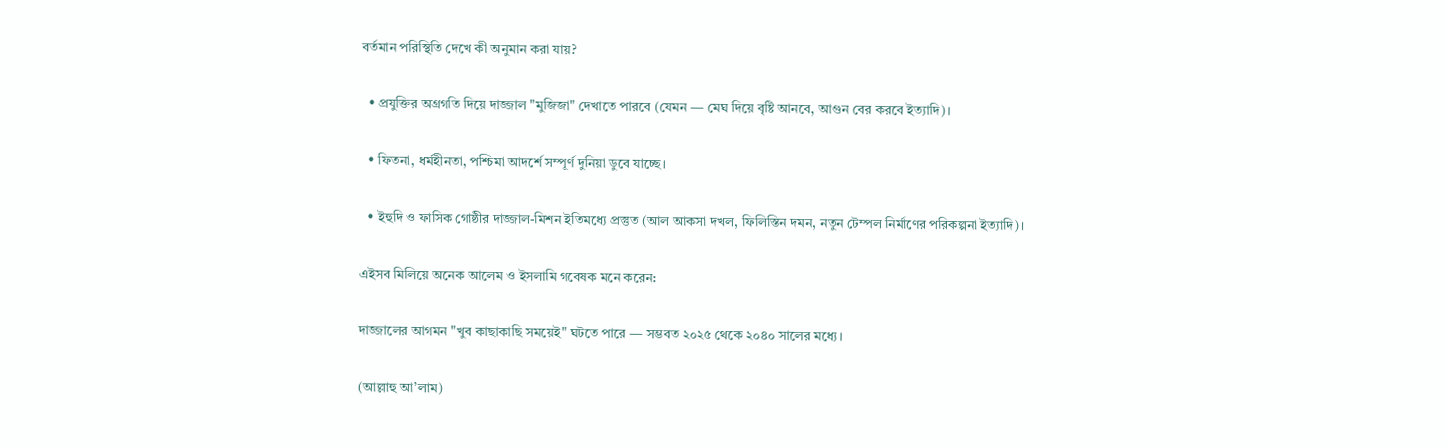বর্তমান পরিস্থিতি দেখে কী অনুমান করা যায়?

  • প্রযুক্তির অগ্রগতি দিয়ে দাজ্জাল "মুজিজা" দেখাতে পারবে (যেমন — মেঘ দিয়ে বৃষ্টি আনবে, আগুন বের করবে ইত্যাদি)।

  • ফিতনা, ধর্মহীনতা, পশ্চিমা আদর্শে সম্পূর্ণ দুনিয়া ডুবে যাচ্ছে।

  • ইহুদি ও ফাসিক গোষ্ঠীর দাজ্জাল-মিশন ইতিমধ্যে প্রস্তুত (আল আকসা দখল, ফিলিস্তিন দমন, নতুন টেম্পল নির্মাণের পরিকল্পনা ইত্যাদি)।

এইসব মিলিয়ে অনেক আলেম ও ইসলামি গবেষক মনে করেন:

দাজ্জালের আগমন "খুব কাছাকাছি সময়েই" ঘটতে পারে — সম্ভবত ২০২৫ থেকে ২০৪০ সালের মধ্যে।

(আল্লাহু আ’লাম)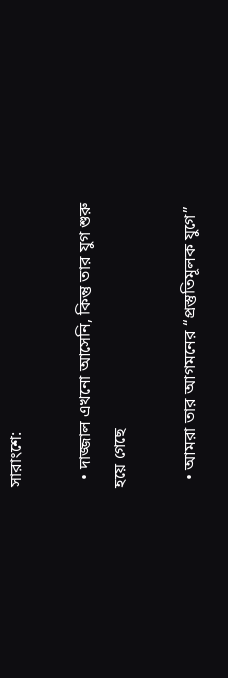সারাংশে:

  • দাজ্জাল এখনো আসেনি, কিন্তু তার যুগ শুরু হয়ে গেছে

  • আমরা তার আগমনের “প্রস্তুতিমূলক যুগে”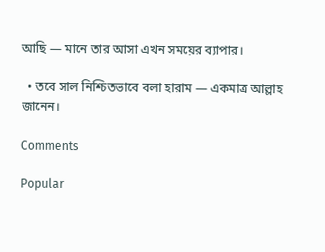আছি — মানে তার আসা এখন সময়ের ব্যাপার।

  • তবে সাল নিশ্চিতভাবে বলা হারাম — একমাত্র আল্লাহ জানেন।

Comments

Popular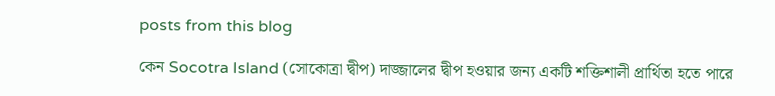posts from this blog

কেন Socotra Island (সোকোত্রা দ্বীপ) দাজ্জালের দ্বীপ হওয়ার জন্য একটি শক্তিশালী প্রার্থিতা হতে পারে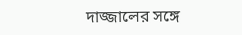দাজ্জালের সঙ্গে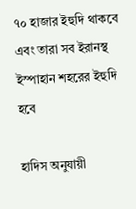৭০ হাজার ইহুদি থাকবে এবং তারা সব ইরানস্থ ইস্পাহান শহরের ইহুদি হবে

হাদিস অনুযায়ী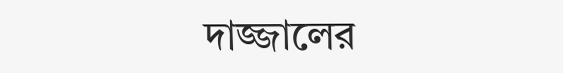দাজ্জালের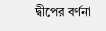দ্বীপের বর্ণনা